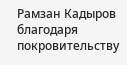Рамзан Кадыров благодаря покровительству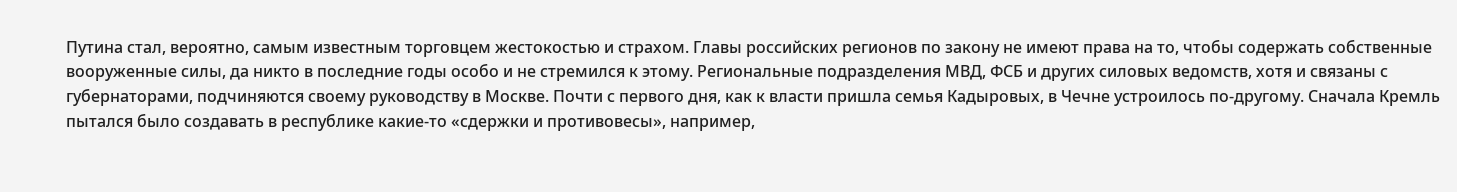Путина стал, вероятно, самым известным торговцем жестокостью и страхом. Главы российских регионов по закону не имеют права на то, чтобы содержать собственные вооруженные силы, да никто в последние годы особо и не стремился к этому. Региональные подразделения МВД, ФСБ и других силовых ведомств, хотя и связаны с губернаторами, подчиняются своему руководству в Москве. Почти с первого дня, как к власти пришла семья Кадыровых, в Чечне устроилось по-другому. Сначала Кремль пытался было создавать в республике какие-то «сдержки и противовесы», например,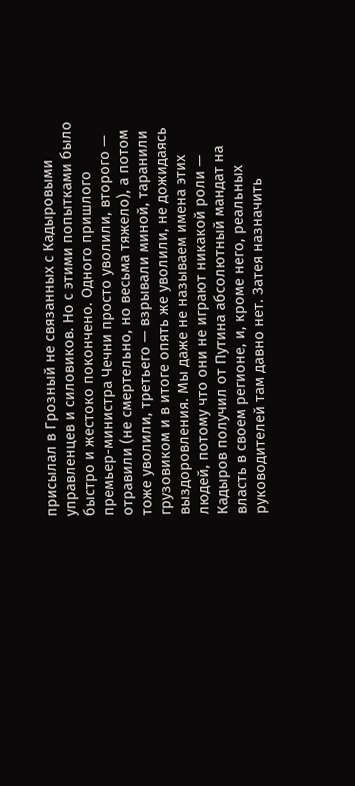присылал в Грозный не связанных с Кадыровыми управленцев и силовиков. Но с этими попытками было быстро и жестоко покончено. Одного пришлого премьер-министра Чечни просто уволили, второго — отравили (не смертельно, но весьма тяжело), а потом тоже уволили, третьего — взрывали миной, таранили грузовиком и в итоге опять же уволили, не дожидаясь выздоровления. Мы даже не называем имена этих людей, потому что они не играют никакой роли — Кадыров получил от Путина абсолютный мандат на власть в своем регионе, и, кроме него, реальных руководителей там давно нет. Затея назначить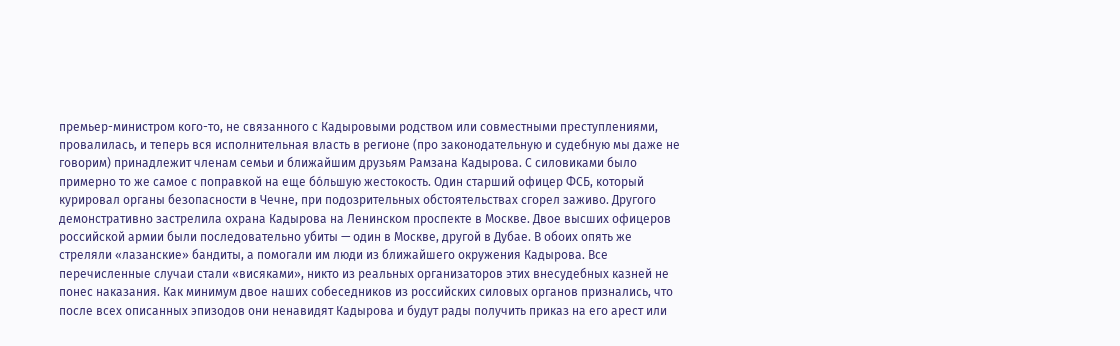премьер-министром кого-то, не связанного с Кадыровыми родством или совместными преступлениями, провалилась, и теперь вся исполнительная власть в регионе (про законодательную и судебную мы даже не говорим) принадлежит членам семьи и ближайшим друзьям Рамзана Кадырова. С силовиками было примерно то же самое с поправкой на еще бо́льшую жестокость. Один старший офицер ФСБ, который курировал органы безопасности в Чечне, при подозрительных обстоятельствах сгорел заживо. Другого демонстративно застрелила охрана Кадырова на Ленинском проспекте в Москве. Двое высших офицеров российской армии были последовательно убиты — один в Москве, другой в Дубае. В обоих опять же стреляли «лазанские» бандиты, а помогали им люди из ближайшего окружения Кадырова. Все перечисленные случаи стали «висяками», никто из реальных организаторов этих внесудебных казней не понес наказания. Как минимум двое наших собеседников из российских силовых органов признались, что после всех описанных эпизодов они ненавидят Кадырова и будут рады получить приказ на его арест или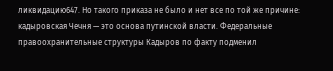ликвидацию647. Но такого приказа не было и нет все по той же причине: кадыровская Чечня — это основа путинской власти. Федеральные правоохранительные структуры Кадыров по факту подменил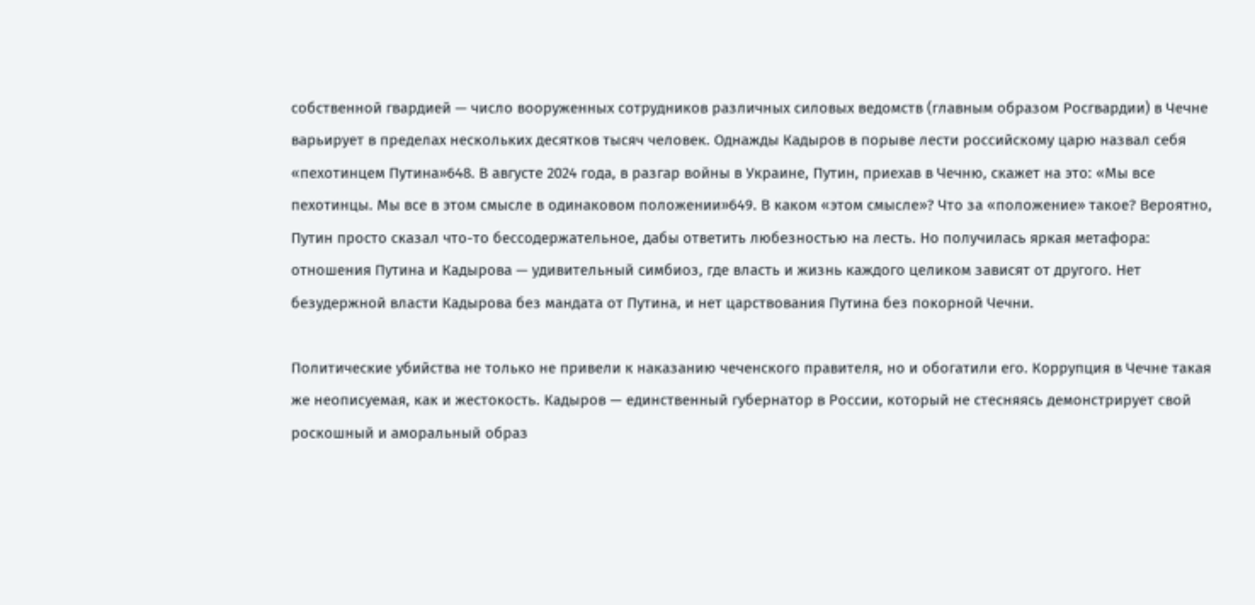собственной гвардией — число вооруженных сотрудников различных силовых ведомств (главным образом Росгвардии) в Чечне варьирует в пределах нескольких десятков тысяч человек. Однажды Кадыров в порыве лести российскому царю назвал себя «пехотинцем Путина»648. В августе 2024 года, в разгар войны в Украине, Путин, приехав в Чечню, скажет на это: «Мы все пехотинцы. Мы все в этом смысле в одинаковом положении»649. В каком «этом смысле»? Что за «положение» такое? Вероятно, Путин просто сказал что-то бессодержательное, дабы ответить любезностью на лесть. Но получилась яркая метафора: отношения Путина и Кадырова — удивительный симбиоз, где власть и жизнь каждого целиком зависят от другого. Нет безудержной власти Кадырова без мандата от Путина, и нет царствования Путина без покорной Чечни.

Политические убийства не только не привели к наказанию чеченского правителя, но и обогатили его. Коррупция в Чечне такая же неописуемая, как и жестокость. Кадыров — единственный губернатор в России, который не стесняясь демонстрирует свой роскошный и аморальный образ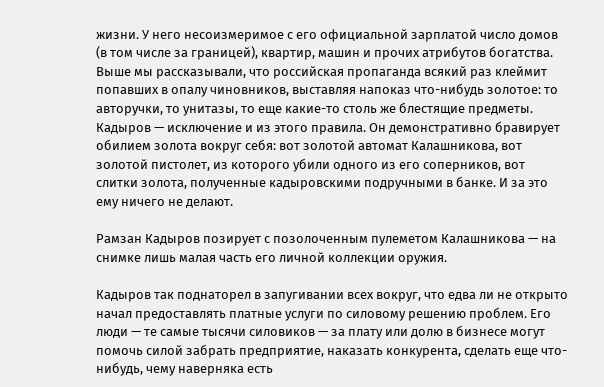жизни. У него несоизмеримое с его официальной зарплатой число домов (в том числе за границей), квартир, машин и прочих атрибутов богатства. Выше мы рассказывали, что российская пропаганда всякий раз клеймит попавших в опалу чиновников, выставляя напоказ что-нибудь золотое: то авторучки, то унитазы, то еще какие-то столь же блестящие предметы. Кадыров — исключение и из этого правила. Он демонстративно бравирует обилием золота вокруг себя: вот золотой автомат Калашникова, вот золотой пистолет, из которого убили одного из его соперников, вот слитки золота, полученные кадыровскими подручными в банке. И за это ему ничего не делают.

Рамзан Кадыров позирует с позолоченным пулеметом Калашникова — на снимке лишь малая часть его личной коллекции оружия.

Кадыров так поднаторел в запугивании всех вокруг, что едва ли не открыто начал предоставлять платные услуги по силовому решению проблем. Его люди — те самые тысячи силовиков — за плату или долю в бизнесе могут помочь силой забрать предприятие, наказать конкурента, сделать еще что-нибудь, чему наверняка есть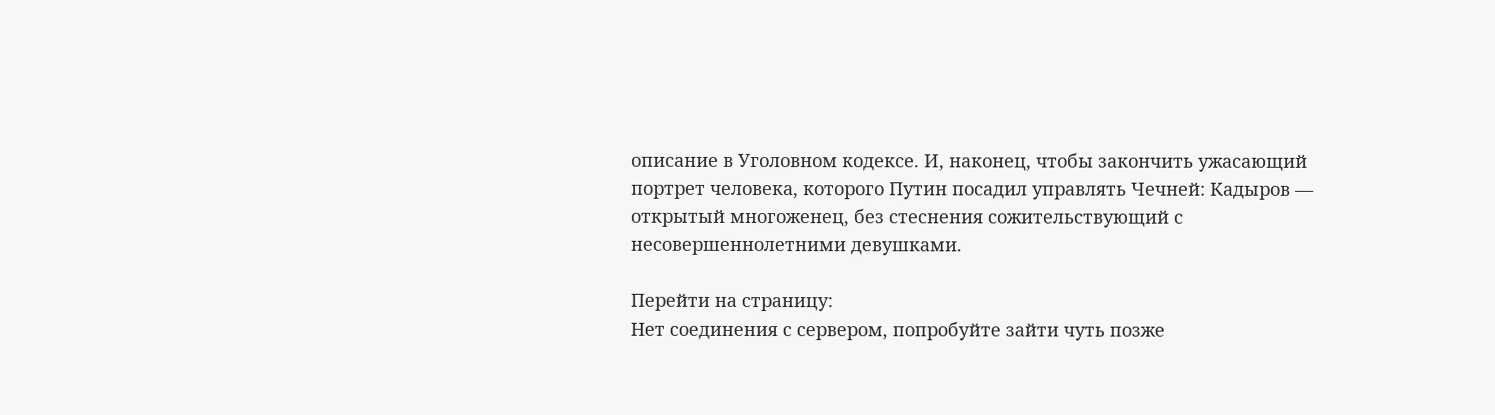описание в Уголовном кодексе. И, наконец, чтобы закончить ужасающий портрет человека, которого Путин посадил управлять Чечней: Кадыров — открытый многоженец, без стеснения сожительствующий с несовершеннолетними девушками.

Перейти на страницу:
Нет соединения с сервером, попробуйте зайти чуть позже